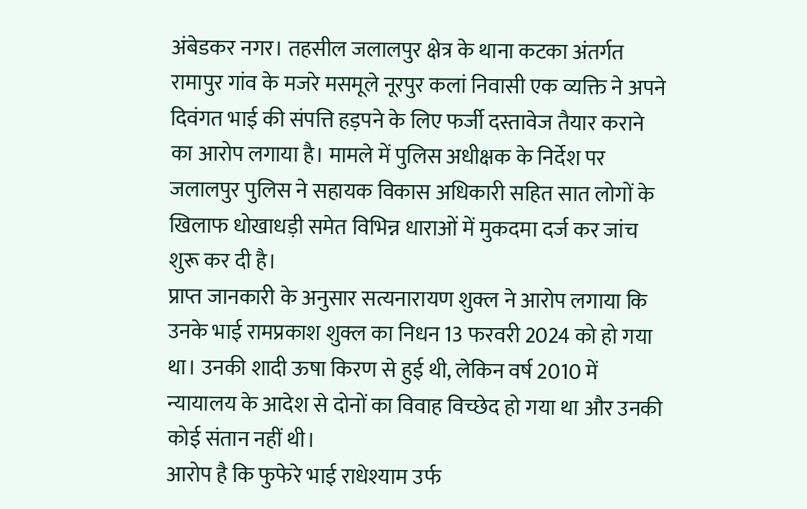अंबेडकर नगर। तहसील जलालपुर क्षेत्र के थाना कटका अंतर्गत रामापुर गांव के मजरे मसमूले नूरपुर कलां निवासी एक व्यक्ति ने अपने दिवंगत भाई की संपत्ति हड़पने के लिए फर्जी दस्तावेज तैयार कराने का आरोप लगाया है। मामले में पुलिस अधीक्षक के निर्देश पर जलालपुर पुलिस ने सहायक विकास अधिकारी सहित सात लोगों के खिलाफ धोखाधड़ी समेत विभिन्न धाराओं में मुकदमा दर्ज कर जांच शुरू कर दी है।
प्राप्त जानकारी के अनुसार सत्यनारायण शुक्ल ने आरोप लगाया कि उनके भाई रामप्रकाश शुक्ल का निधन 13 फरवरी 2024 को हो गया था। उनकी शादी ऊषा किरण से हुई थी, लेकिन वर्ष 2010 में न्यायालय के आदेश से दोनों का विवाह विच्छेद हो गया था और उनकी कोई संतान नहीं थी।
आरोप है कि फुफेरे भाई राधेश्याम उर्फ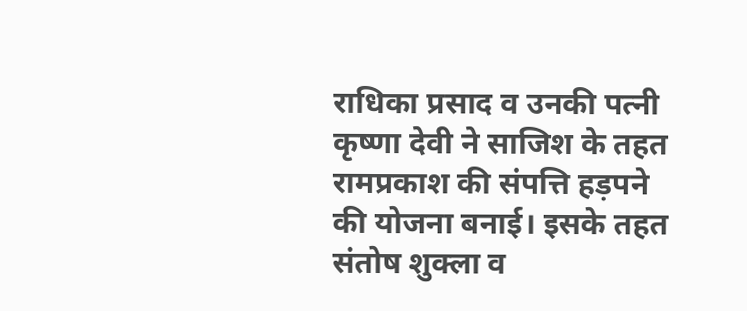राधिका प्रसाद व उनकी पत्नी कृष्णा देवी ने साजिश के तहत रामप्रकाश की संपत्ति हड़पने की योजना बनाई। इसके तहत संतोष शुक्ला व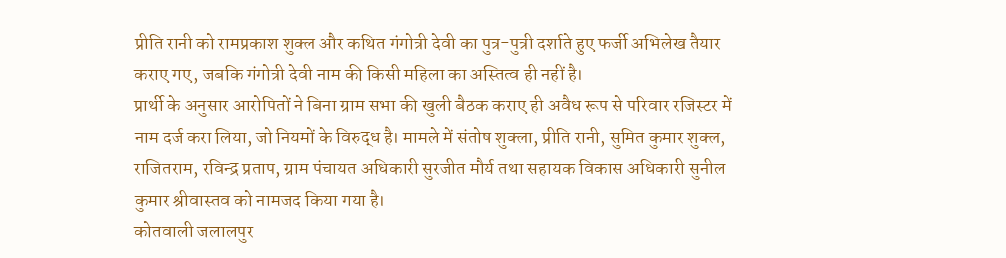प्रीति रानी को रामप्रकाश शुक्ल और कथित गंगोत्री देवी का पुत्र-पुत्री दर्शाते हुए फर्जी अभिलेख तैयार कराए गए, जबकि गंगोत्री देवी नाम की किसी महिला का अस्तित्व ही नहीं है।
प्रार्थी के अनुसार आरोपितों ने बिना ग्राम सभा की खुली बैठक कराए ही अवैध रूप से परिवार रजिस्टर में नाम दर्ज करा लिया, जो नियमों के विरुद्ध है। मामले में संतोष शुक्ला, प्रीति रानी, सुमित कुमार शुक्ल, राजितराम, रविन्द्र प्रताप, ग्राम पंचायत अधिकारी सुरजीत मौर्य तथा सहायक विकास अधिकारी सुनील कुमार श्रीवास्तव को नामजद किया गया है।
कोतवाली जलालपुर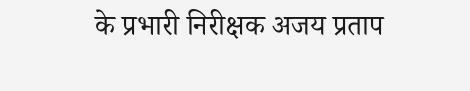के प्रभारी निरीक्षक अजय प्रताप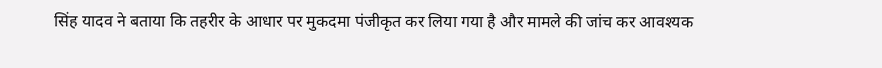सिंह यादव ने बताया कि तहरीर के आधार पर मुकदमा पंजीकृत कर लिया गया है और मामले की जांच कर आवश्यक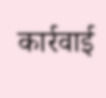कार्रवाई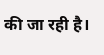की जा रही है।